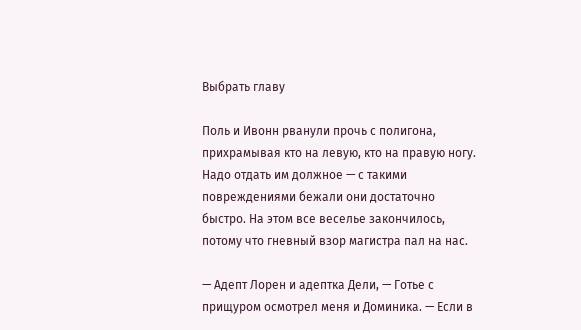Выбрать главу

Поль и Ивонн рванули прочь с полигона, прихрамывая кто на левую, кто на правую ногу. Надо отдать им должное — с такими повреждениями бежали они достаточно быстро. На этом все веселье закончилось, потому что гневный взор магистра пал на нас.

— Адепт Лорен и адептка Дели, — Готье с прищуром осмотрел меня и Доминика. — Если в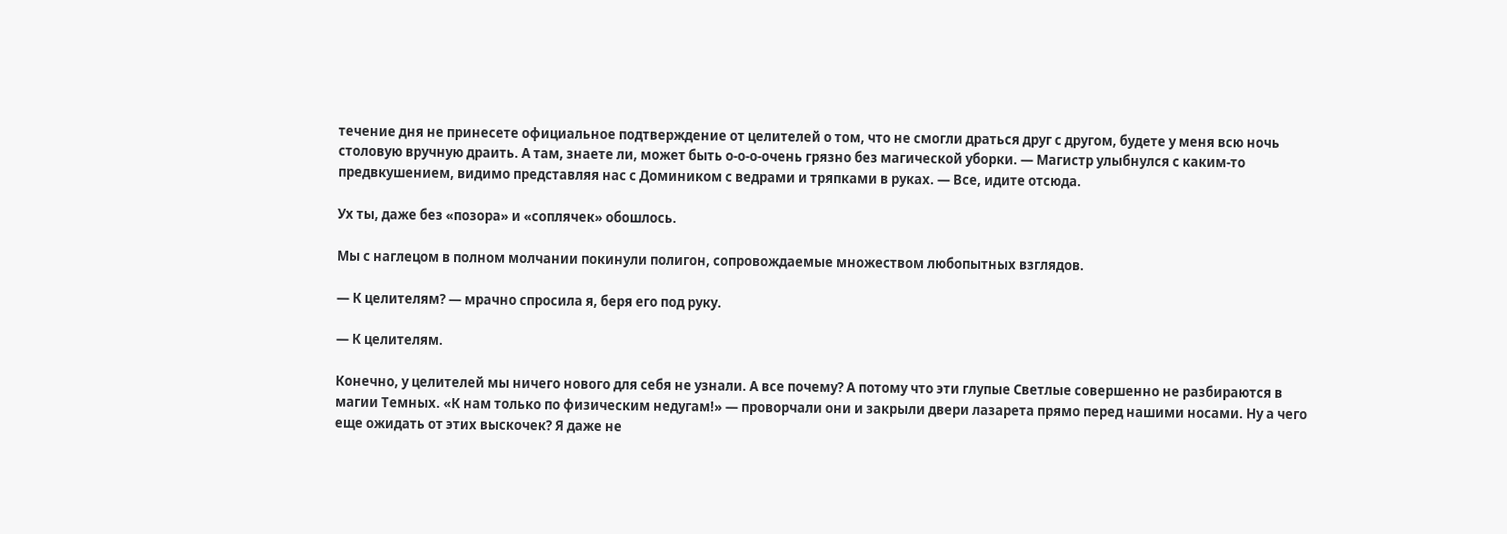течение дня не принесете официальное подтверждение от целителей о том, что не смогли драться друг с другом, будете у меня всю ночь столовую вручную драить. А там, знаете ли, может быть о-о-о-очень грязно без магической уборки. — Магистр улыбнулся с каким-то предвкушением, видимо представляя нас с Домиником с ведрами и тряпками в руках. — Все, идите отсюда.

Ух ты, даже без «позора» и «соплячек» обошлось.

Мы с наглецом в полном молчании покинули полигон, сопровождаемые множеством любопытных взглядов.

— К целителям? — мрачно спросила я, беря его под руку.

— К целителям.

Конечно, у целителей мы ничего нового для себя не узнали. А все почему? А потому что эти глупые Светлые совершенно не разбираются в магии Темных. «К нам только по физическим недугам!» — проворчали они и закрыли двери лазарета прямо перед нашими носами. Ну а чего еще ожидать от этих выскочек? Я даже не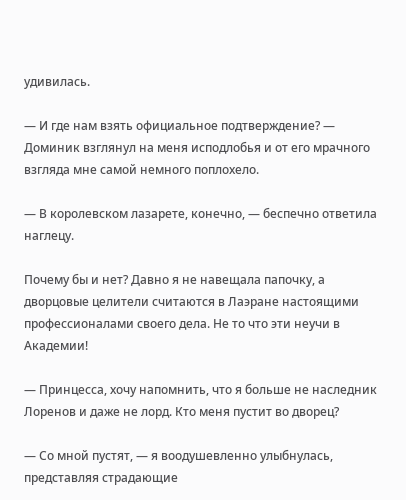удивилась.

— И где нам взять официальное подтверждение? — Доминик взглянул на меня исподлобья и от его мрачного взгляда мне самой немного поплохело.

— В королевском лазарете, конечно, — беспечно ответила наглецу.

Почему бы и нет? Давно я не навещала папочку, а дворцовые целители считаются в Лаэране настоящими профессионалами своего дела. Не то что эти неучи в Академии!

— Принцесса, хочу напомнить, что я больше не наследник Лоренов и даже не лорд. Кто меня пустит во дворец?

— Со мной пустят, — я воодушевленно улыбнулась, представляя страдающие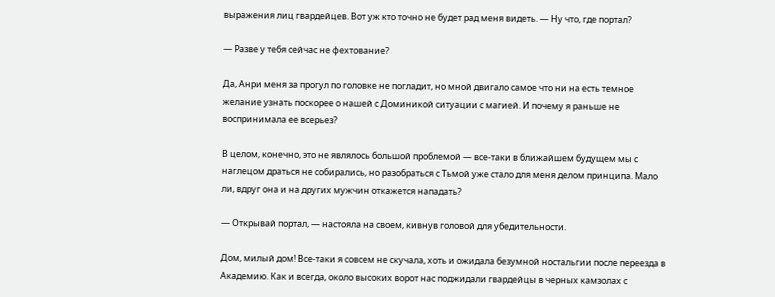выражения лиц гвардейцев. Вот уж кто точно не будет рад меня видеть. — Ну что, где портал?

— Разве у тебя сейчас не фехтование?

Да, Анри меня за прогул по головке не погладит, но мной двигало самое что ни на есть темное желание узнать поскорее о нашей с Доминикой ситуации с магией. И почему я раньше не воспринимала ее всерьез?

В целом, конечно, это не являлось большой проблемой — все-таки в ближайшем будущем мы с наглецом драться не собирались, но разобраться с Тьмой уже стало для меня делом принципа. Мало ли, вдруг она и на других мужчин откажется нападать?

— Открывай портал, — настояла на своем, кивнув головой для убедительности.

Дом, милый дом! Все-таки я совсем не скучала, хоть и ожидала безумной ностальгии после переезда в Академию. Как и всегда, около высоких ворот нас поджидали гвардейцы в черных камзолах с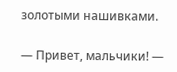золотыми нашивками.

— Привет, мальчики! —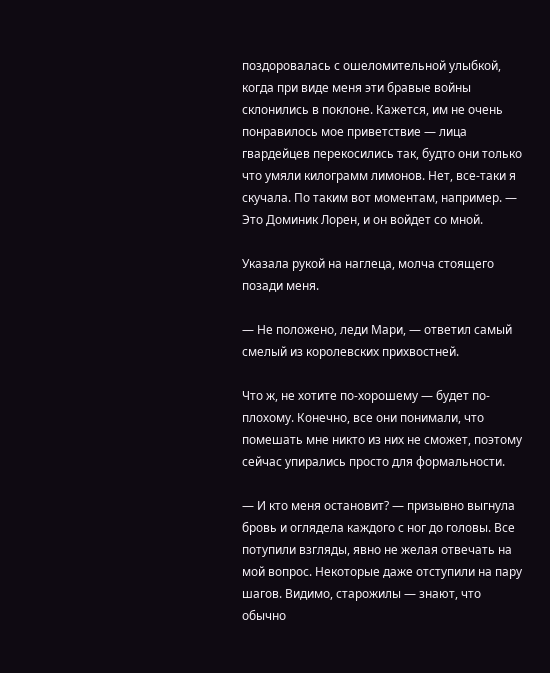поздоровалась с ошеломительной улыбкой, когда при виде меня эти бравые войны склонились в поклоне. Кажется, им не очень понравилось мое приветствие — лица гвардейцев перекосились так, будто они только что умяли килограмм лимонов. Нет, все-таки я скучала. По таким вот моментам, например. — Это Доминик Лорен, и он войдет со мной.

Указала рукой на наглеца, молча стоящего позади меня.

— Не положено, леди Мари, — ответил самый смелый из королевских прихвостней.

Что ж, не хотите по-хорошему — будет по-плохому. Конечно, все они понимали, что помешать мне никто из них не сможет, поэтому сейчас упирались просто для формальности.

— И кто меня остановит? — призывно выгнула бровь и оглядела каждого с ног до головы. Все потупили взгляды, явно не желая отвечать на мой вопрос. Некоторые даже отступили на пару шагов. Видимо, старожилы — знают, что обычно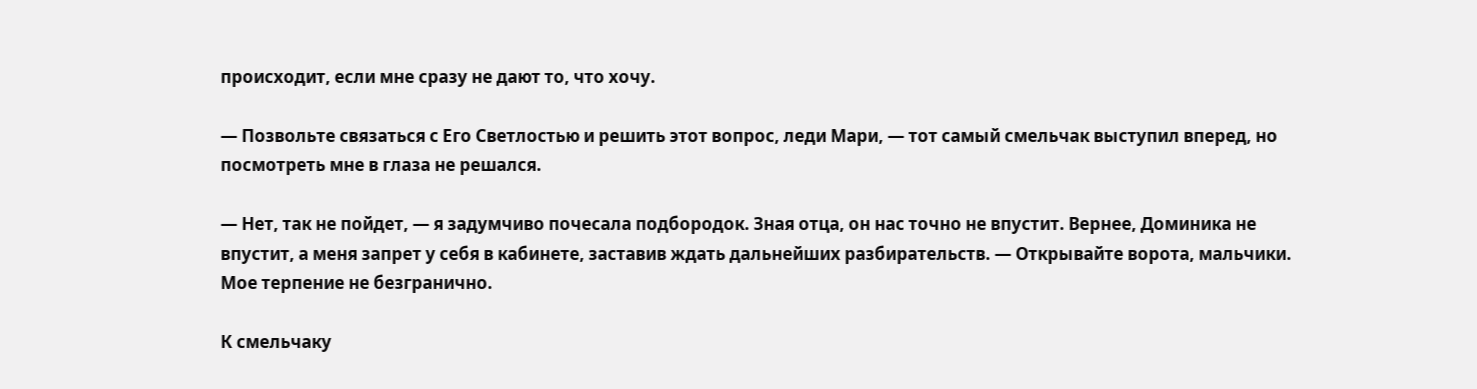происходит, если мне сразу не дают то, что хочу.

— Позвольте связаться с Его Светлостью и решить этот вопрос, леди Мари, — тот самый смельчак выступил вперед, но посмотреть мне в глаза не решался.

— Нет, так не пойдет, — я задумчиво почесала подбородок. Зная отца, он нас точно не впустит. Вернее, Доминика не впустит, а меня запрет у себя в кабинете, заставив ждать дальнейших разбирательств. — Открывайте ворота, мальчики. Мое терпение не безгранично.

К смельчаку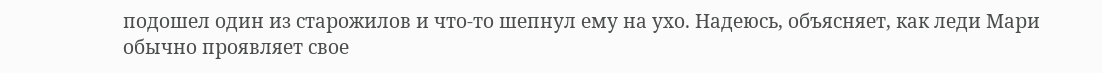подошел один из старожилов и что-то шепнул ему на ухо. Надеюсь, объясняет, как леди Мари обычно проявляет свое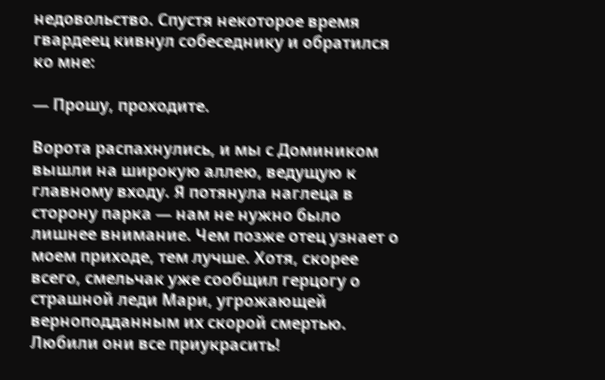недовольство. Спустя некоторое время гвардеец кивнул собеседнику и обратился ко мне:

— Прошу, проходите.

Ворота распахнулись, и мы с Домиником вышли на широкую аллею, ведущую к главному входу. Я потянула наглеца в сторону парка — нам не нужно было лишнее внимание. Чем позже отец узнает о моем приходе, тем лучше. Хотя, скорее всего, смельчак уже сообщил герцогу о страшной леди Мари, угрожающей верноподданным их скорой смертью. Любили они все приукрасить!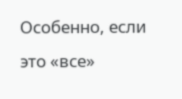Особенно, если это «все»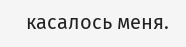касалось меня.